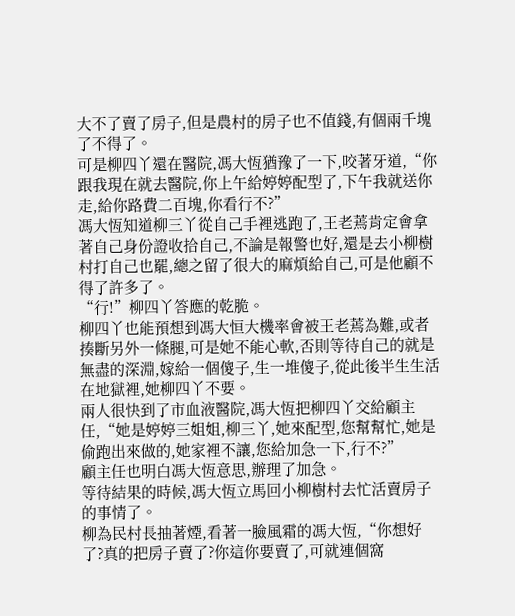大不了賣了房子,但是農村的房子也不值錢,有個兩千塊了不得了。
可是柳四丫還在醫院,馮大恆猶豫了一下,咬著牙道,“你跟我現在就去醫院,你上午給婷婷配型了,下午我就送你走,給你路費二百塊,你看行不?”
馮大恆知道柳三丫從自己手裡逃跑了,王老蔫肯定會拿著自己身份證收拾自己,不論是報警也好,還是去小柳樹村打自己也罷,總之留了很大的麻煩給自己,可是他顧不得了許多了。
“行!”柳四丫答應的乾脆。
柳四丫也能預想到馮大恒大機率會被王老蔫為難,或者揍斷另外一條腿,可是她不能心軟,否則等待自己的就是無盡的深淵,嫁給一個傻子,生一堆傻子,從此後半生生活在地獄裡,她柳四丫不要。
兩人很快到了市血液醫院,馮大恆把柳四丫交給顧主任,“她是婷婷三姐姐,柳三丫,她來配型,您幫幫忙,她是偷跑出來做的,她家裡不讓,您給加急一下,行不?”
顧主任也明白馮大恆意思,辦理了加急。
等待結果的時候,馮大恆立馬回小柳樹村去忙活賣房子的事情了。
柳為民村長抽著煙,看著一臉風霜的馮大恆,“你想好了?真的把房子賣了?你這你要賣了,可就連個窩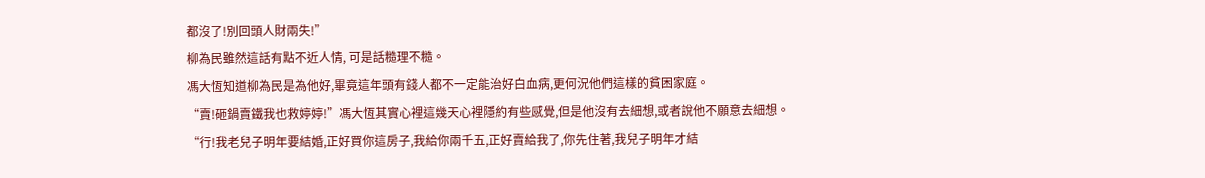都沒了!別回頭人財兩失!”
柳為民雖然這話有點不近人情, 可是話糙理不糙。
馮大恆知道柳為民是為他好,畢竟這年頭有錢人都不一定能治好白血病,更何況他們這樣的貧困家庭。
“賣!砸鍋賣鐵我也救婷婷!”馮大恆其實心裡這幾天心裡隱約有些感覺,但是他沒有去細想,或者說他不願意去細想。
“行!我老兒子明年要結婚,正好買你這房子,我給你兩千五,正好賣給我了,你先住著,我兒子明年才結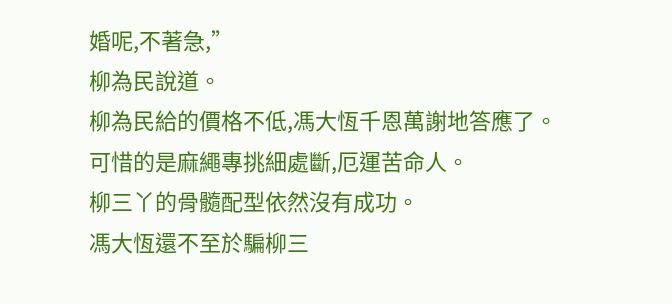婚呢,不著急,”
柳為民說道。
柳為民給的價格不低,馮大恆千恩萬謝地答應了。
可惜的是麻繩專挑細處斷,厄運苦命人。
柳三丫的骨髓配型依然沒有成功。
馮大恆還不至於騙柳三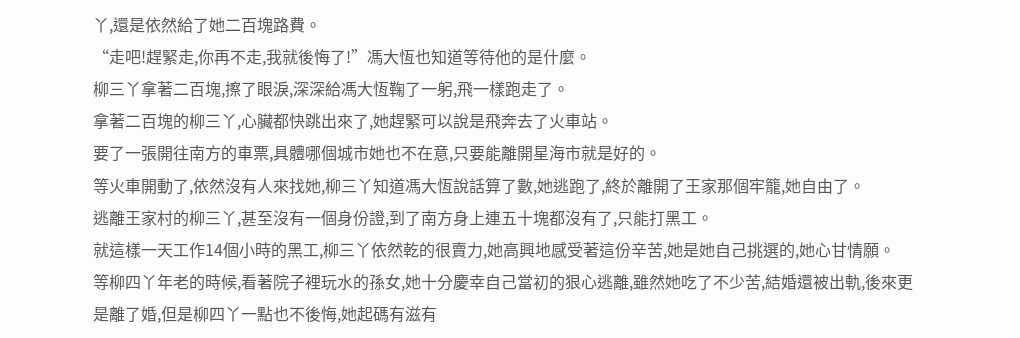丫,還是依然給了她二百塊路費。
“走吧!趕緊走,你再不走,我就後悔了!”馮大恆也知道等待他的是什麼。
柳三丫拿著二百塊,擦了眼淚,深深給馮大恆鞠了一躬,飛一樣跑走了。
拿著二百塊的柳三丫,心臟都快跳出來了,她趕緊可以說是飛奔去了火車站。
要了一張開往南方的車票,具體哪個城市她也不在意,只要能離開星海市就是好的。
等火車開動了,依然沒有人來找她,柳三丫知道馮大恆說話算了數,她逃跑了,終於離開了王家那個牢籠,她自由了。
逃離王家村的柳三丫,甚至沒有一個身份證,到了南方身上連五十塊都沒有了,只能打黑工。
就這樣一天工作14個小時的黑工,柳三丫依然乾的很賣力,她高興地感受著這份辛苦,她是她自己挑選的,她心甘情願。
等柳四丫年老的時候,看著院子裡玩水的孫女,她十分慶幸自己當初的狠心逃離,雖然她吃了不少苦,結婚還被出軌,後來更是離了婚,但是柳四丫一點也不後悔,她起碼有滋有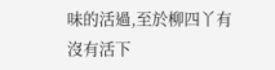味的活過,至於柳四丫有沒有活下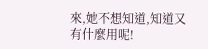來,她不想知道,知道又有什麼用呢!